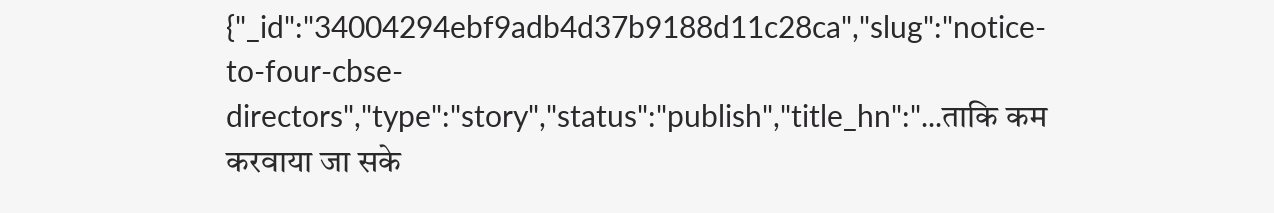{"_id":"34004294ebf9adb4d37b9188d11c28ca","slug":"notice-to-four-cbse-directors","type":"story","status":"publish","title_hn":"...ताकि कम करवाया जा सके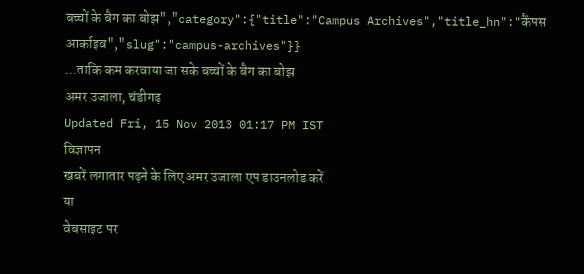बच्चों के बैग का बोझ","category":{"title":"Campus Archives","title_hn":"कैंपस आर्काइव","slug":"campus-archives"}}
...ताकि कम करवाया जा सके बच्चों के बैग का बोझ
अमर उजाला, चंडीगढ़
Updated Fri, 15 Nov 2013 01:17 PM IST
विज्ञापन
खबरें लगातार पढ़ने के लिए अमर उजाला एप डाउनलोड करें
या
वेबसाइट पर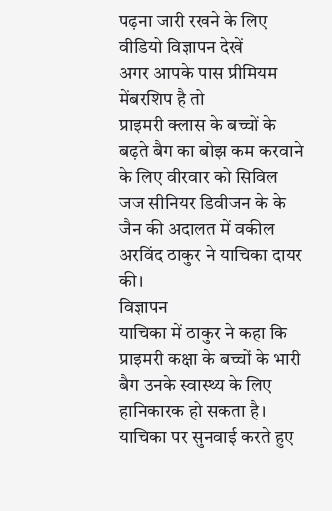पढ़ना जारी रखने के लिए वीडियो विज्ञापन देखें
अगर आपके पास प्रीमियम मेंबरशिप है तो
प्राइमरी क्लास के बच्चों के बढ़ते बैग का बोझ कम करवाने के लिए वीरवार को सिविल जज सीनियर डिवीजन के के जैन की अदालत में वकील अरविंद ठाकुर ने याचिका दायर की।
विज्ञापन
याचिका में ठाकुर ने कहा कि प्राइमरी कक्षा के बच्चों के भारी बैग उनके स्वास्थ्य के लिए हानिकारक हो सकता है।
याचिका पर सुनवाई करते हुए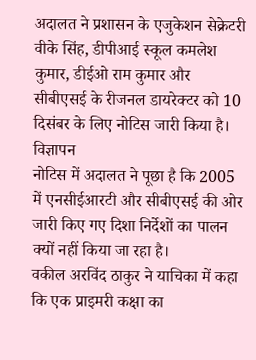अदालत ने प्रशासन के एजुकेशन सेक्रेटरी वीके सिंह, डीपीआई स्कूल कमलेश कुमार, डीईओ राम कुमार और सीबीएसई के रीजनल डायरेक्टर को 10 दिसंबर के लिए नोटिस जारी किया है।
विज्ञापन
नोटिस में अदालत ने पूछा है कि 2005 में एनसीईआरटी और सीबीएसई की ओर जारी किए गए दिशा निर्देशों का पालन क्यों नहीं किया जा रहा है।
वकील अरविंद ठाकुर ने याचिका में कहा कि एक प्राइमरी कक्षा का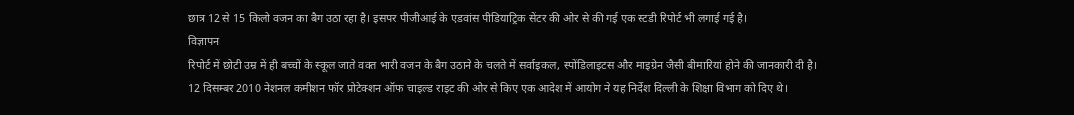छात्र 12 से 15 किलो वजन का बैग उठा रहा है। इसपर पीजीआई के एडवांस पीडियाट्रिक सेंटर की ओर से की गई एक स्टडी रिपोर्ट भी लगाई गई है।
विज्ञापन
रिपोर्ट में छोटी उम्र में ही बच्चों के स्कूल जाते वक्त भारी वजन के बैग उठाने के चलते में सर्वाइकल, स्पोंडिलाइटस और माइग्रेन जैसी बीमारियां होने की जानकारी दी है।
12 दिसम्बर 2010 नेशनल कमीशन फॉर प्रोटेक्शन ऑफ चाइल्ड राइट की ओर से किए एक आदेश में आयोग ने यह निर्देश दिल्ली के शिक्षा विभाग को दिए थे।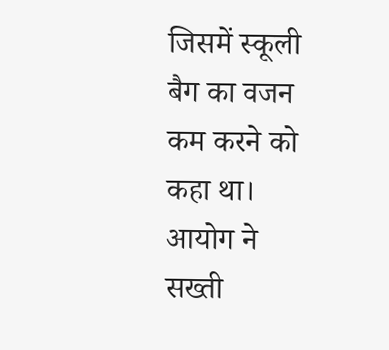जिसमें स्कूली बैग का वजन कम करने को कहा था। आयोग ने सख्ती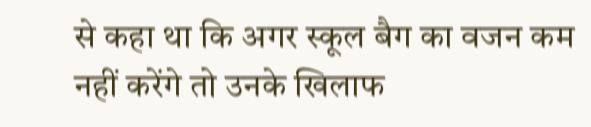से कहा था कि अगर स्कूल बैग का वजन कम नहीं करेंगे तो उनके खिलाफ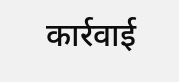कार्रवाई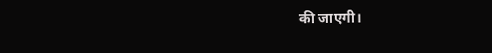की जाएगी।